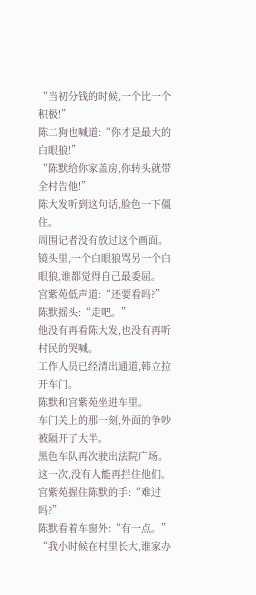“当初分钱的时候,一个比一个积极!”
陈二狗也喊道:“你才是最大的白眼狼!”
“陈默给你家盖房,你转头就带全村告他!”
陈大发听到这句话,脸色一下僵住。
周围记者没有放过这个画面。
镜头里,一个白眼狼骂另一个白眼狼,谁都觉得自己最委屈。
宫紫苑低声道:“还要看吗?”
陈默摇头:“走吧。”
他没有再看陈大发,也没有再听村民的哭喊。
工作人员已经清出通道,韩立拉开车门。
陈默和宫紫苑坐进车里。
车门关上的那一刻,外面的争吵被隔开了大半。
黑色车队再次驶出法院广场。
这一次,没有人能再拦住他们。
宫紫苑握住陈默的手:“难过吗?”
陈默看着车窗外:“有一点。”
“我小时候在村里长大,谁家办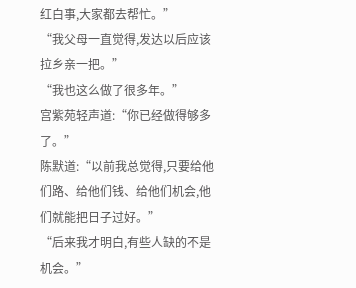红白事,大家都去帮忙。”
“我父母一直觉得,发达以后应该拉乡亲一把。”
“我也这么做了很多年。”
宫紫苑轻声道:“你已经做得够多了。”
陈默道:“以前我总觉得,只要给他们路、给他们钱、给他们机会,他们就能把日子过好。”
“后来我才明白,有些人缺的不是机会。”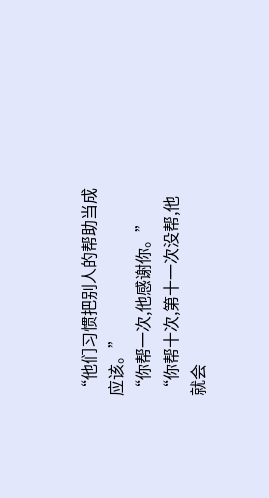“他们习惯把别人的帮助当成应该。”
“你帮一次,他感谢你。”
“你帮十次,第十一次没帮,他就会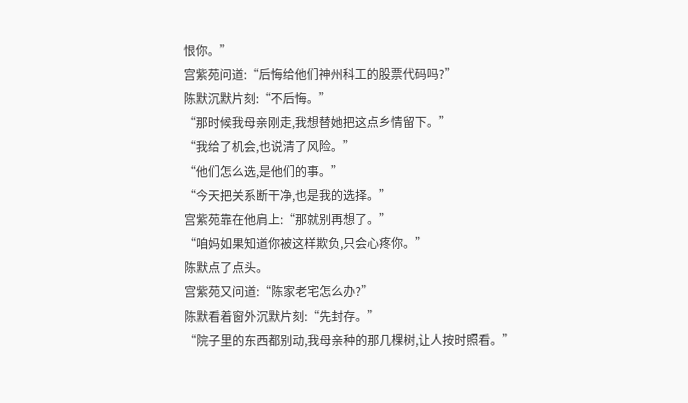恨你。”
宫紫苑问道:“后悔给他们神州科工的股票代码吗?”
陈默沉默片刻:“不后悔。”
“那时候我母亲刚走,我想替她把这点乡情留下。”
“我给了机会,也说清了风险。”
“他们怎么选,是他们的事。”
“今天把关系断干净,也是我的选择。”
宫紫苑靠在他肩上:“那就别再想了。”
“咱妈如果知道你被这样欺负,只会心疼你。”
陈默点了点头。
宫紫苑又问道:“陈家老宅怎么办?”
陈默看着窗外沉默片刻:“先封存。”
“院子里的东西都别动,我母亲种的那几棵树,让人按时照看。”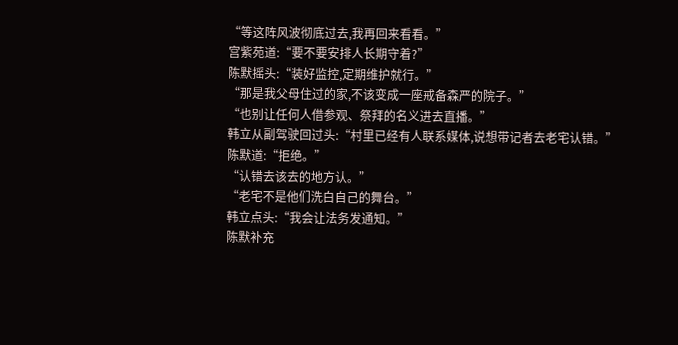“等这阵风波彻底过去,我再回来看看。”
宫紫苑道:“要不要安排人长期守着?”
陈默摇头:“装好监控,定期维护就行。”
“那是我父母住过的家,不该变成一座戒备森严的院子。”
“也别让任何人借参观、祭拜的名义进去直播。”
韩立从副驾驶回过头:“村里已经有人联系媒体,说想带记者去老宅认错。”
陈默道:“拒绝。”
“认错去该去的地方认。”
“老宅不是他们洗白自己的舞台。”
韩立点头:“我会让法务发通知。”
陈默补充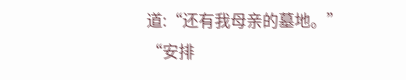道:“还有我母亲的墓地。”
“安排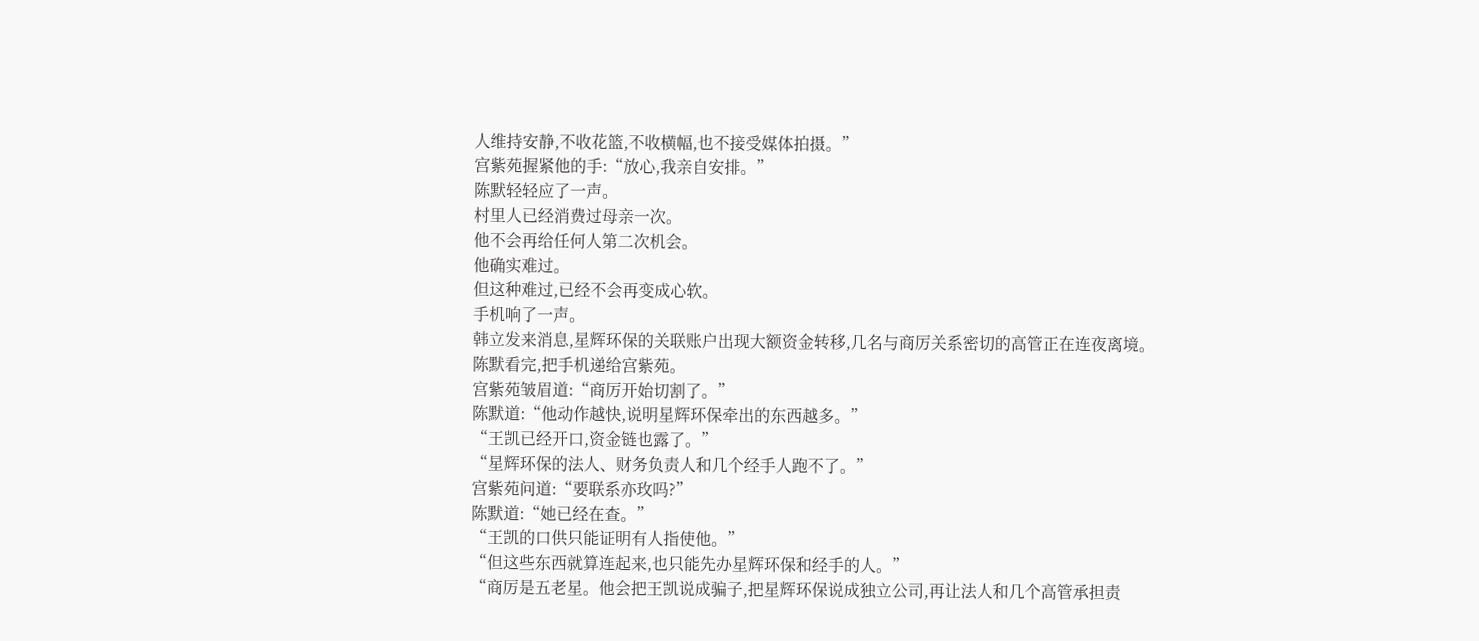人维持安静,不收花篮,不收横幅,也不接受媒体拍摄。”
宫紫苑握紧他的手:“放心,我亲自安排。”
陈默轻轻应了一声。
村里人已经消费过母亲一次。
他不会再给任何人第二次机会。
他确实难过。
但这种难过,已经不会再变成心软。
手机响了一声。
韩立发来消息,星辉环保的关联账户出现大额资金转移,几名与商厉关系密切的高管正在连夜离境。
陈默看完,把手机递给宫紫苑。
宫紫苑皱眉道:“商厉开始切割了。”
陈默道:“他动作越快,说明星辉环保牵出的东西越多。”
“王凯已经开口,资金链也露了。”
“星辉环保的法人、财务负责人和几个经手人跑不了。”
宫紫苑问道:“要联系亦玫吗?”
陈默道:“她已经在查。”
“王凯的口供只能证明有人指使他。”
“但这些东西就算连起来,也只能先办星辉环保和经手的人。”
“商厉是五老星。他会把王凯说成骗子,把星辉环保说成独立公司,再让法人和几个高管承担责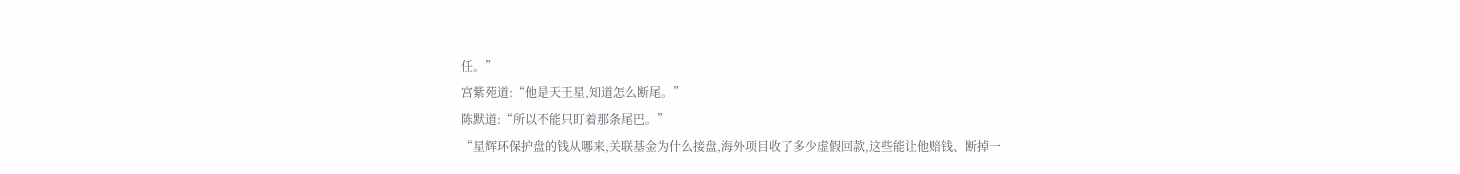任。”
宫紫苑道:“他是天王星,知道怎么断尾。”
陈默道:“所以不能只盯着那条尾巴。”
“星辉环保护盘的钱从哪来,关联基金为什么接盘,海外项目收了多少虚假回款,这些能让他赔钱、断掉一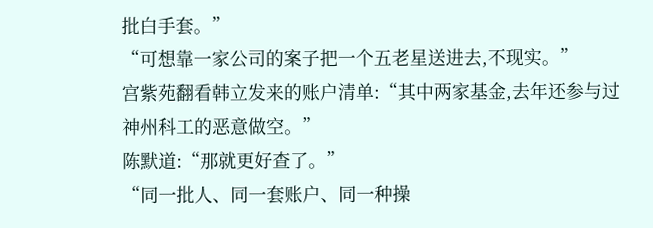批白手套。”
“可想靠一家公司的案子把一个五老星送进去,不现实。”
宫紫苑翻看韩立发来的账户清单:“其中两家基金,去年还参与过神州科工的恶意做空。”
陈默道:“那就更好查了。”
“同一批人、同一套账户、同一种操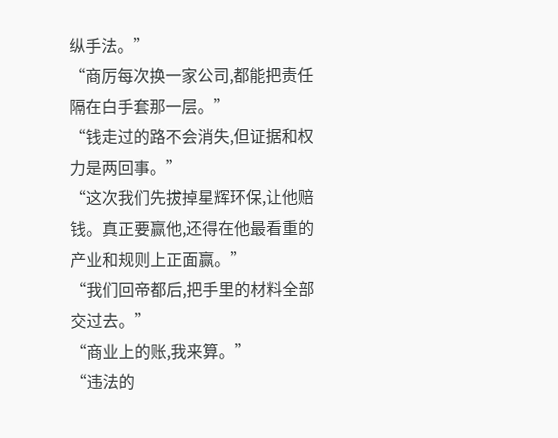纵手法。”
“商厉每次换一家公司,都能把责任隔在白手套那一层。”
“钱走过的路不会消失,但证据和权力是两回事。”
“这次我们先拔掉星辉环保,让他赔钱。真正要赢他,还得在他最看重的产业和规则上正面赢。”
“我们回帝都后,把手里的材料全部交过去。”
“商业上的账,我来算。”
“违法的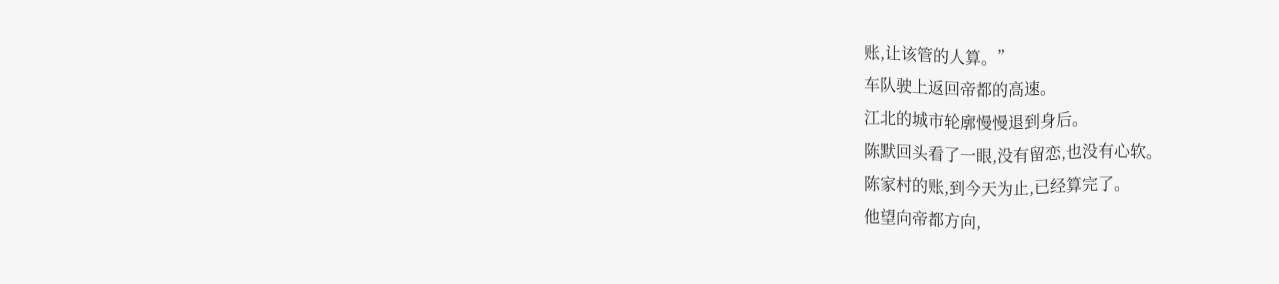账,让该管的人算。”
车队驶上返回帝都的高速。
江北的城市轮廓慢慢退到身后。
陈默回头看了一眼,没有留恋,也没有心软。
陈家村的账,到今天为止,已经算完了。
他望向帝都方向,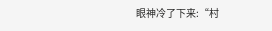眼神冷了下来:“村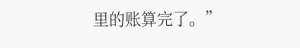里的账算完了。”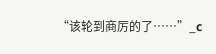“该轮到商厉的了……”_c